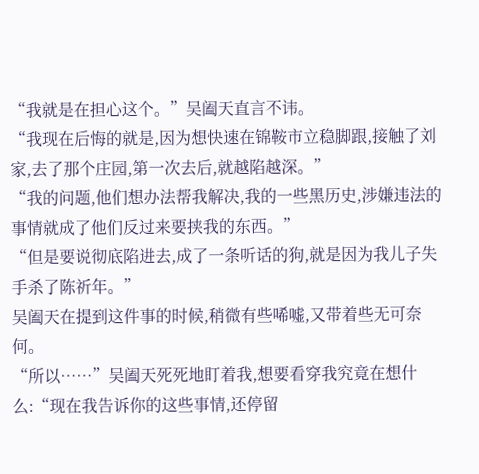“我就是在担心这个。”吴阖天直言不讳。
“我现在后悔的就是,因为想快速在锦鞍市立稳脚跟,接触了刘家,去了那个庄园,第一次去后,就越陷越深。”
“我的问题,他们想办法帮我解决,我的一些黑历史,涉嫌违法的事情就成了他们反过来要挟我的东西。”
“但是要说彻底陷进去,成了一条听话的狗,就是因为我儿子失手杀了陈祈年。”
吴阖天在提到这件事的时候,稍微有些唏嘘,又带着些无可奈何。
“所以……”吴阖天死死地盯着我,想要看穿我究竟在想什么:“现在我告诉你的这些事情,还停留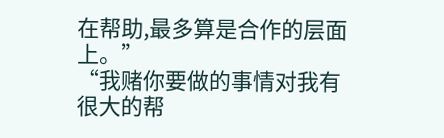在帮助,最多算是合作的层面上。”
“我赌你要做的事情对我有很大的帮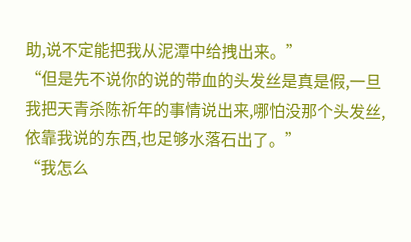助,说不定能把我从泥潭中给拽出来。”
“但是先不说你的说的带血的头发丝是真是假,一旦我把天青杀陈祈年的事情说出来,哪怕没那个头发丝,依靠我说的东西,也足够水落石出了。”
“我怎么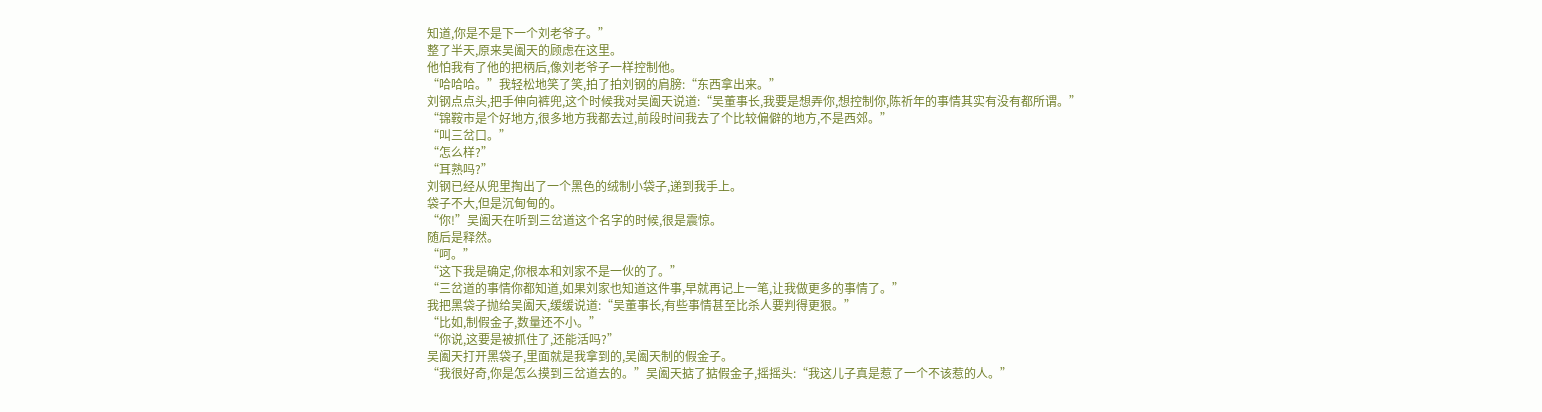知道,你是不是下一个刘老爷子。”
整了半天,原来吴阖天的顾虑在这里。
他怕我有了他的把柄后,像刘老爷子一样控制他。
“哈哈哈。”我轻松地笑了笑,拍了拍刘钢的肩膀:“东西拿出来。”
刘钢点点头,把手伸向裤兜,这个时候我对吴阖天说道:“吴董事长,我要是想弄你,想控制你,陈祈年的事情其实有没有都所谓。”
“锦鞍市是个好地方,很多地方我都去过,前段时间我去了个比较偏僻的地方,不是西郊。”
“叫三岔口。”
“怎么样?”
“耳熟吗?”
刘钢已经从兜里掏出了一个黑色的绒制小袋子,递到我手上。
袋子不大,但是沉甸甸的。
“你!”吴阖天在听到三岔道这个名字的时候,很是震惊。
随后是释然。
“呵。”
“这下我是确定,你根本和刘家不是一伙的了。”
“三岔道的事情你都知道,如果刘家也知道这件事,早就再记上一笔,让我做更多的事情了。”
我把黑袋子抛给吴阖天,缓缓说道:“吴董事长,有些事情甚至比杀人要判得更狠。”
“比如,制假金子,数量还不小。”
“你说,这要是被抓住了,还能活吗?”
吴阖天打开黑袋子,里面就是我拿到的,吴阖天制的假金子。
“我很好奇,你是怎么摸到三岔道去的。”吴阖天掂了掂假金子,摇摇头:“我这儿子真是惹了一个不该惹的人。”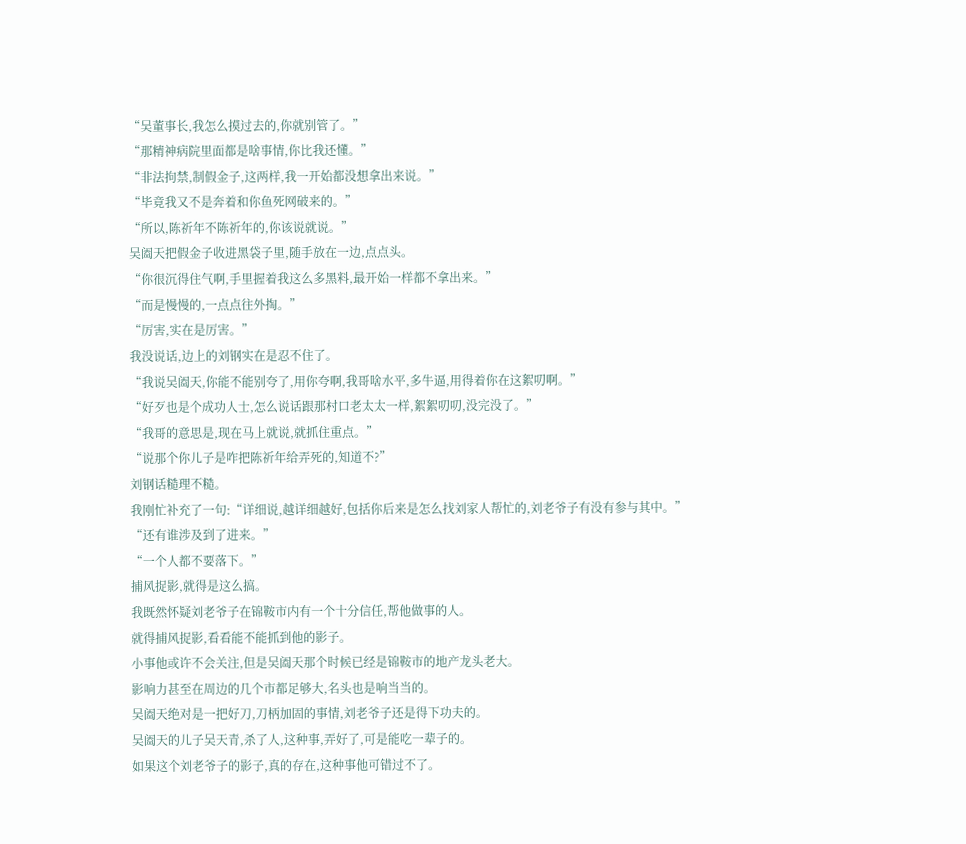“吴董事长,我怎么摸过去的,你就别管了。”
“那精神病院里面都是啥事情,你比我还懂。”
“非法拘禁,制假金子,这两样,我一开始都没想拿出来说。”
“毕竟我又不是奔着和你鱼死网破来的。”
“所以,陈祈年不陈祈年的,你该说就说。”
吴阖天把假金子收进黑袋子里,随手放在一边,点点头。
“你很沉得住气啊,手里握着我这么多黑料,最开始一样都不拿出来。”
“而是慢慢的,一点点往外掏。”
“厉害,实在是厉害。”
我没说话,边上的刘钢实在是忍不住了。
“我说吴阖天,你能不能别夸了,用你夸啊,我哥啥水平,多牛逼,用得着你在这絮叨啊。”
“好歹也是个成功人士,怎么说话跟那村口老太太一样,絮絮叨叨,没完没了。”
“我哥的意思是,现在马上就说,就抓住重点。”
“说那个你儿子是咋把陈祈年给弄死的,知道不?”
刘钢话糙理不糙。
我刚忙补充了一句:“详细说,越详细越好,包括你后来是怎么找刘家人帮忙的,刘老爷子有没有参与其中。”
“还有谁涉及到了进来。”
“一个人都不要落下。”
捕风捉影,就得是这么搞。
我既然怀疑刘老爷子在锦鞍市内有一个十分信任,帮他做事的人。
就得捕风捉影,看看能不能抓到他的影子。
小事他或许不会关注,但是吴阖天那个时候已经是锦鞍市的地产龙头老大。
影响力甚至在周边的几个市都足够大,名头也是响当当的。
吴阖天绝对是一把好刀,刀柄加固的事情,刘老爷子还是得下功夫的。
吴阖天的儿子吴天青,杀了人,这种事,弄好了,可是能吃一辈子的。
如果这个刘老爷子的影子,真的存在,这种事他可错过不了。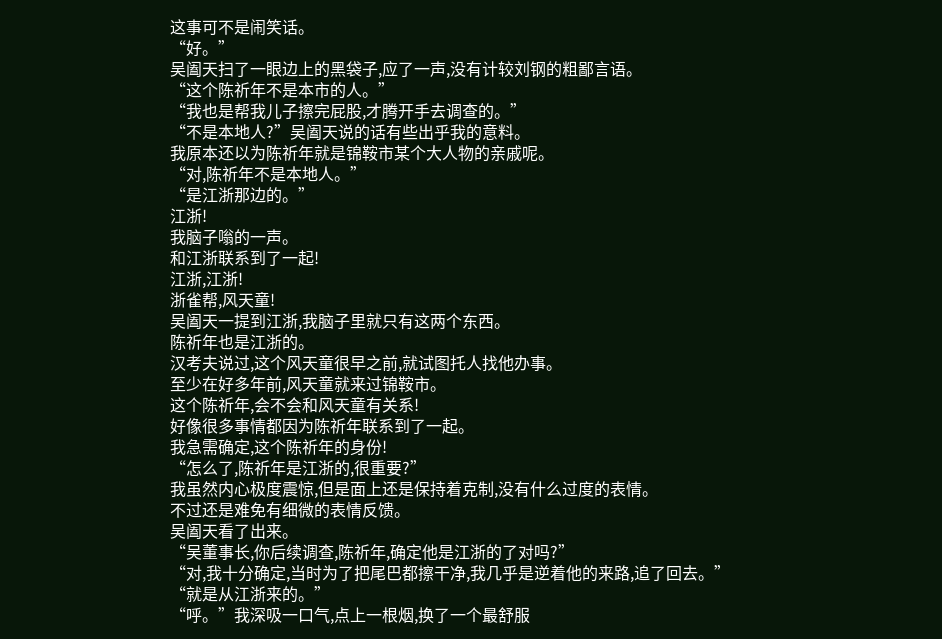这事可不是闹笑话。
“好。”
吴阖天扫了一眼边上的黑袋子,应了一声,没有计较刘钢的粗鄙言语。
“这个陈祈年不是本市的人。”
“我也是帮我儿子擦完屁股,才腾开手去调查的。”
“不是本地人?”吴阖天说的话有些出乎我的意料。
我原本还以为陈祈年就是锦鞍市某个大人物的亲戚呢。
“对,陈祈年不是本地人。”
“是江浙那边的。”
江浙!
我脑子嗡的一声。
和江浙联系到了一起!
江浙,江浙!
浙雀帮,风天童!
吴阖天一提到江浙,我脑子里就只有这两个东西。
陈祈年也是江浙的。
汉考夫说过,这个风天童很早之前,就试图托人找他办事。
至少在好多年前,风天童就来过锦鞍市。
这个陈祈年,会不会和风天童有关系!
好像很多事情都因为陈祈年联系到了一起。
我急需确定,这个陈祈年的身份!
“怎么了,陈祈年是江浙的,很重要?”
我虽然内心极度震惊,但是面上还是保持着克制,没有什么过度的表情。
不过还是难免有细微的表情反馈。
吴阖天看了出来。
“吴董事长,你后续调查,陈祈年,确定他是江浙的了对吗?”
“对,我十分确定,当时为了把尾巴都擦干净,我几乎是逆着他的来路,追了回去。”
“就是从江浙来的。”
“呼。”我深吸一口气,点上一根烟,换了一个最舒服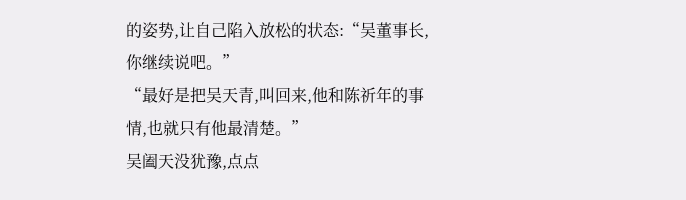的姿势,让自己陷入放松的状态:“吴董事长,你继续说吧。”
“最好是把吴天青,叫回来,他和陈祈年的事情,也就只有他最清楚。”
吴阖天没犹豫,点点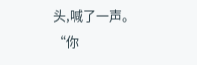头,喊了一声。
“你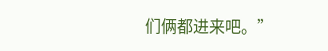们俩都进来吧。”